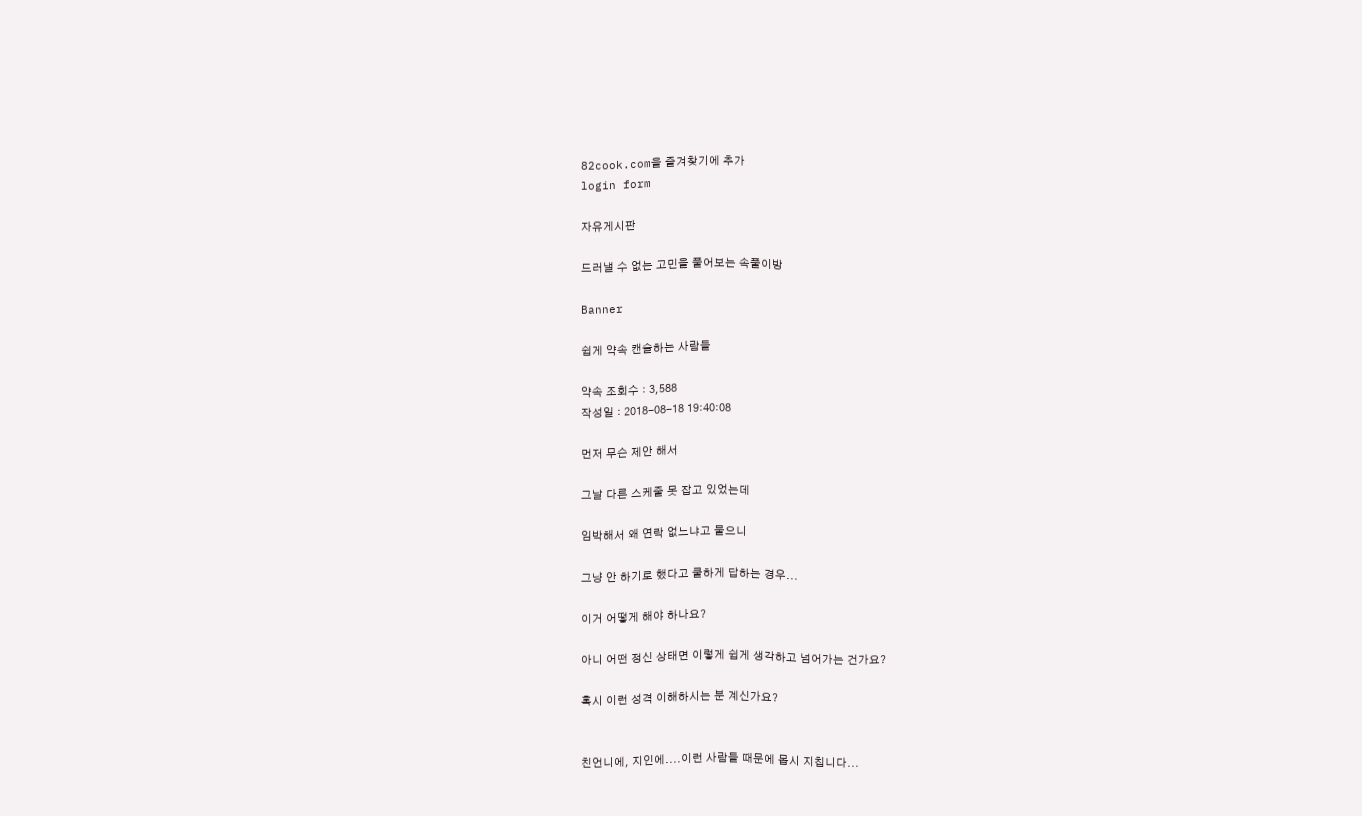82cook.com을 즐겨찾기에 추가
login form

자유게시판

드러낼 수 없는 고민을 풀어보는 속풀이방

Banner

쉽게 약속 캔슬하는 사람들

약속 조회수 : 3,588
작성일 : 2018-08-18 19:40:08

먼저 무슨 제안 해서

그날 다른 스케줄 못 잡고 있었는데

임박해서 왜 연락 없느냐고 물으니

그냥 안 하기로 했다고 쿨하게 답하는 경우...

이거 어떻게 해야 하나요?

아니 어떤 정신 상태면 이렇게 쉽게 생각하고 넘어가는 건가요?

혹시 이런 성격 이해하시는 분 계신가요?


친언니에, 지인에....이런 사람들 때문에 몹시 지칩니다...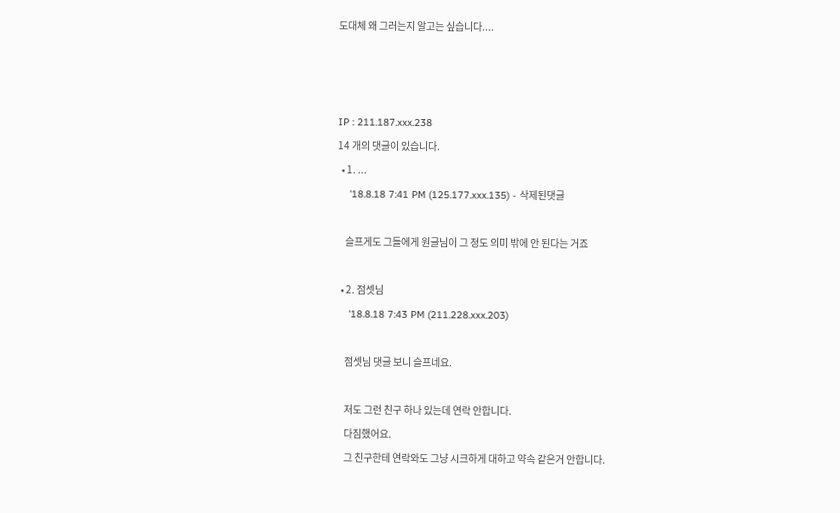도대체 왜 그러는지 알고는 싶습니다....



IP : 211.187.xxx.238
14 개의 댓글이 있습니다.
  • 1. ...
    '18.8.18 7:41 PM (125.177.xxx.135) - 삭제된댓글

    슬프게도 그들에게 원글님이 그 정도 의미 밖에 안 된다는 거죠

  • 2. 점셋님
    '18.8.18 7:43 PM (211.228.xxx.203)

    점셋님 댓글 보니 슬프네요.

    저도 그런 친구 하나 있는데 연락 안합니다.
    다짐했어요.
    그 친구한테 연락와도 그냥 시크하게 대하고 약속 같은거 안합니다.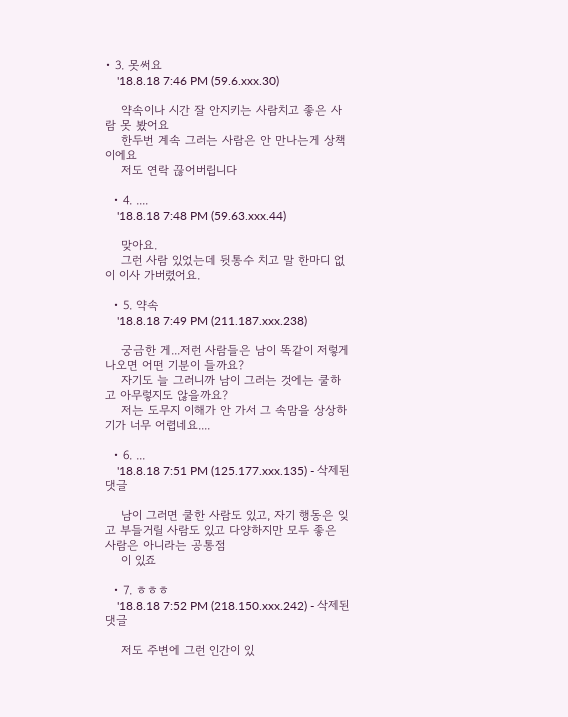• 3. 못써요
    '18.8.18 7:46 PM (59.6.xxx.30)

    약속이나 시간 잘 안지키는 사람치고 좋은 사람 못 봤어요
    한두번 계속 그러는 사람은 안 만나는게 상책이에요
    저도 연락 끊어버립니다

  • 4. ....
    '18.8.18 7:48 PM (59.63.xxx.44)

    맞아요.
    그런 사람 있었는데 뒷통수 치고 말 한마디 없이 이사 가버렸어요.

  • 5. 약속
    '18.8.18 7:49 PM (211.187.xxx.238)

    궁금한 게...저런 사람들은 남이 똑같이 저렇게 나오면 어떤 기분이 들까요?
    자기도 늘 그러니까 남이 그러는 것에는 쿨하고 아무렇지도 않을까요?
    저는 도무지 이해가 안 가서 그 속맘을 상상하기가 너무 어렵네요....

  • 6. ...
    '18.8.18 7:51 PM (125.177.xxx.135) - 삭제된댓글

    남이 그러면 쿨한 사람도 있고, 자기 행동은 잊고 부들거릴 사람도 있고 다양하지만 모두 좋은 사람은 아니라는 공통점
    이 있죠

  • 7. ㅎㅎㅎ
    '18.8.18 7:52 PM (218.150.xxx.242) - 삭제된댓글

    저도 주변에 그런 인간이 있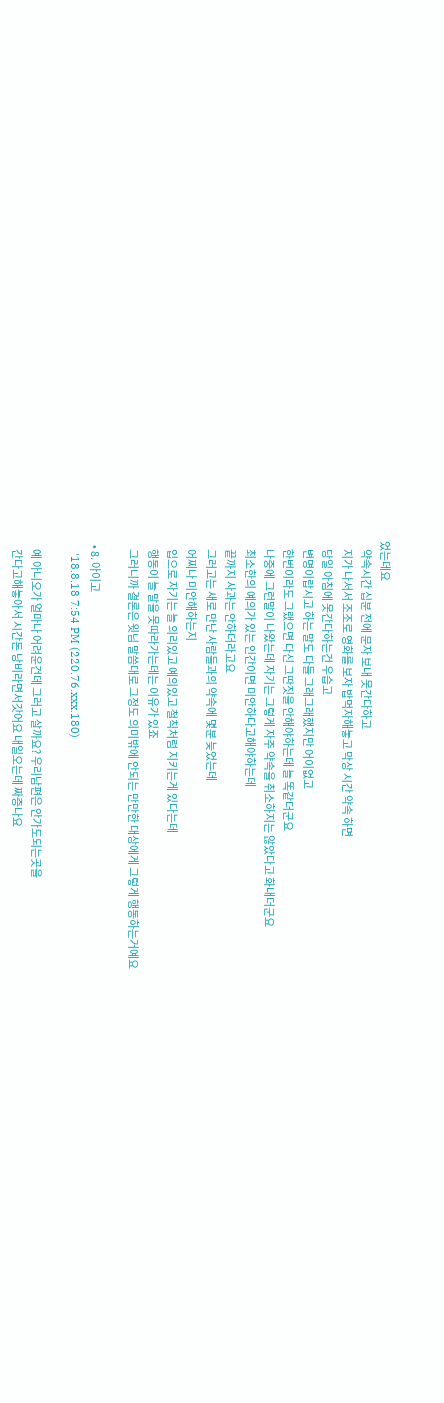었는데요
    약속시간 십분 전에 문자 보내 못간다하고
    지가 나서서 조조로 영화를 보자 밥먹자해놓고 막상 시간 약속 하면
    당일 아침에 못간다하는건 우습고
    변명이랍시고 하는 말도 다들 그래그래했지만 어이없고
    한번이라도 그랬으면 다신 그딴짓을 안해야하는데 늘 똑같더군요
    나중에 그런말이 나왔는데 자기는 그렇게 자주 약속을 취소하지는 않았다고 화내더군요
    최소한의 예의가 있는 인간이면 미안하다고해야하는데
    끝까지 사과는 안하더라고요
    그러고는 새로 만난 사람들과의 약속에 몇분 늦었는데
    어찌나 미안해하는지
    입으로 자기는 늘 의리있고 예의있고 철칙처럼 지키는게 있다는데
    행동이 늘 말을 못따라가는데는 이유가 있죠
    그러니까 결론은 윗님 말씀대로 그정도 의미밖에 안되는 만만한 대상에게 그렇게 행동하는거예요

  • 8. 아이고
    '18.8.18 7:54 PM (220.76.xxx.180)

    예 아니오가 얼마나 어려운건데 그러고 살까요? 우리남편은 안가도되는곳을
    간다고해놓아서 시간돈 낭비라면서갓어요 내일오는데 짜증나요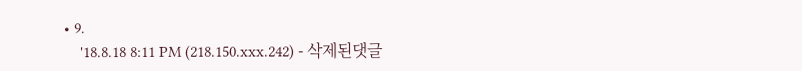• 9.
    '18.8.18 8:11 PM (218.150.xxx.242) - 삭제된댓글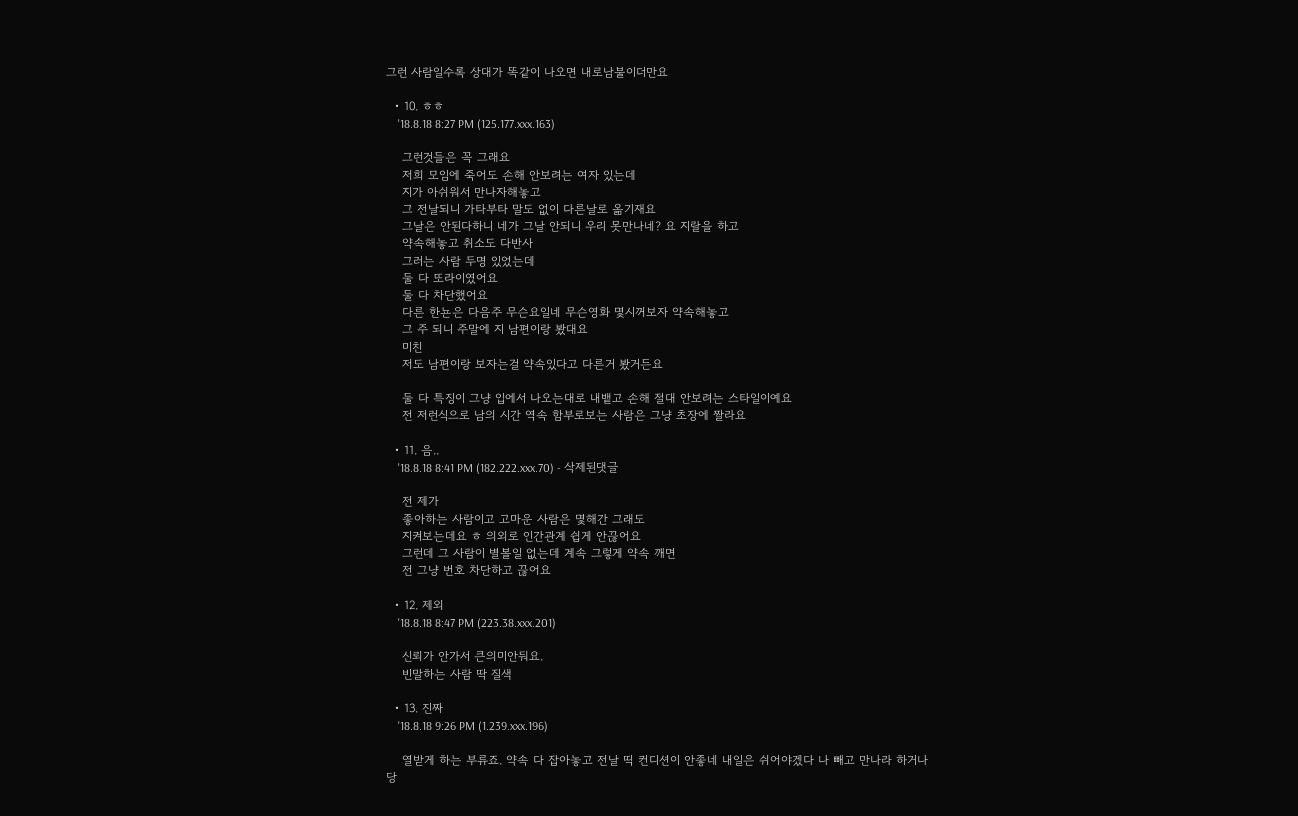그런 사람일수록 상대가 똑같이 나오면 내로남불이더만요

  • 10. ㅎㅎ
    '18.8.18 8:27 PM (125.177.xxx.163)

    그런것들은 꼭 그래요
    저희 모임에 죽어도 손해 안보려는 여자 있는데
    지가 아쉬워서 만나자해놓고
    그 전날되니 가타부타 말도 없이 다른날로 옮기재요
    그날은 안된다하니 네가 그날 안되니 우리 못만나네? 요 지랄을 하고
    약속해놓고 취소도 다반사
    그러는 사람 두명 있었는데
    둘 다 또라이였어요
    둘 다 차단했어요
    다른 한뇬은 다음주 무슨요일네 무슨영화 몇시꺼보자 약속해놓고
    그 주 되니 주말에 지 남편이랑 봤대요
    미친
    저도 남편이랑 보자는걸 약속있다고 다른거 봤거든요

    둘 다 특징이 그냥 입에서 나오는대로 내뱉고 손해 절대 안보려는 스타일이예요
    전 저런식으로 남의 시간 역속 함부로보는 사람은 그냥 초장에 짤라요

  • 11. 음..
    '18.8.18 8:41 PM (182.222.xxx.70) - 삭제된댓글

    전 제가
    좋아하는 사람이고 고마운 사람은 몇해간 그래도
    지켜보는데요 ㅎ 의외로 인간관계 쉽게 안끊어요
    그런데 그 사람이 별볼일 없는데 계속 그렇게 약속 깨면
    전 그냥 번호 차단하고 끊어요

  • 12. 제외
    '18.8.18 8:47 PM (223.38.xxx.201)

    신뢰가 안가서 큰의미안둬요.
    빈말하는 사람 딱 질색

  • 13. 진짜
    '18.8.18 9:26 PM (1.239.xxx.196)

    열받게 하는 부류죠. 약속 다 잡아놓고 전날 띡 컨디션이 안좋네 내일은 쉬어야겠다 나 빼고 만나라 하거나 당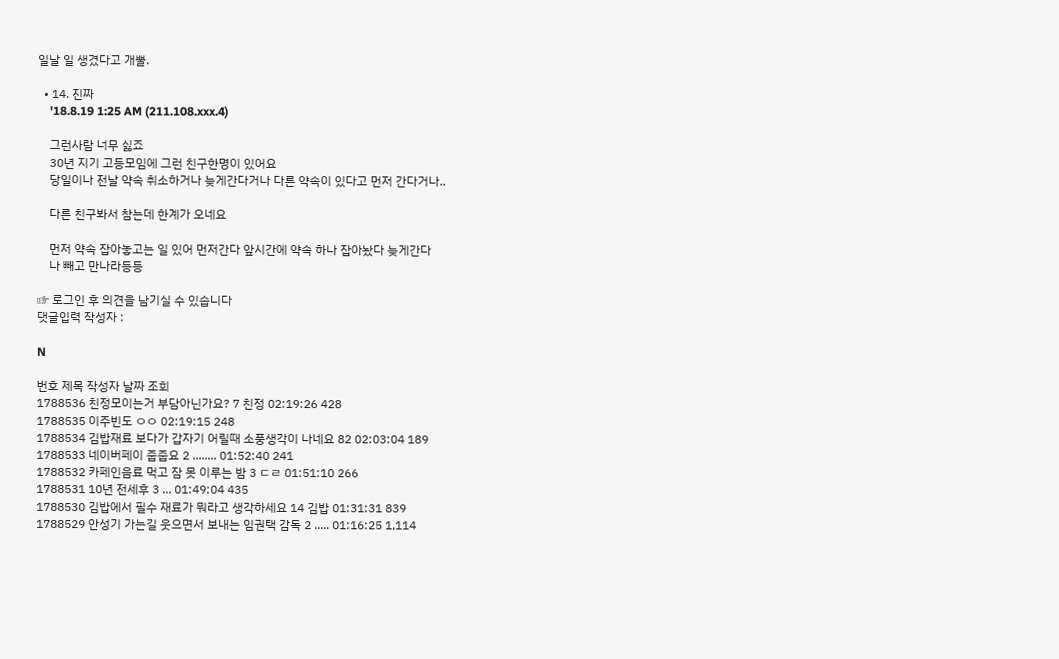일날 일 생겼다고 개뿔.

  • 14. 진짜
    '18.8.19 1:25 AM (211.108.xxx.4)

    그런사람 너무 싫죠
    30년 지기 고등모임에 그런 친구한명이 있어요
    당일이나 전날 약속 취소하거나 늦게간다거나 다른 약속이 있다고 먼저 간다거나..

    다른 친구봐서 참는데 한계가 오네요

    먼저 약속 잡아놓고는 일 있어 먼저간다 앞시간에 약속 하나 잡아놨다 늦게간다
    나 빼고 만나라등등

☞ 로그인 후 의견을 남기실 수 있습니다
댓글입력 작성자 :

N

번호 제목 작성자 날짜 조회
1788536 친정모이는거 부담아닌가요? 7 친정 02:19:26 428
1788535 이주빈도 ㅇㅇ 02:19:15 248
1788534 김밥재료 보다가 갑자기 어릴때 소풍생각이 나네요 82 02:03:04 189
1788533 네이버페이 줍줍요 2 ........ 01:52:40 241
1788532 카페인음료 먹고 잠 못 이루는 밤 3 ㄷㄹ 01:51:10 266
1788531 10년 전세후 3 ... 01:49:04 435
1788530 김밥에서 필수 재료가 뭐라고 생각하세요 14 김밥 01:31:31 839
1788529 안성기 가는길 웃으면서 보내는 임권택 감독 2 ..... 01:16:25 1,114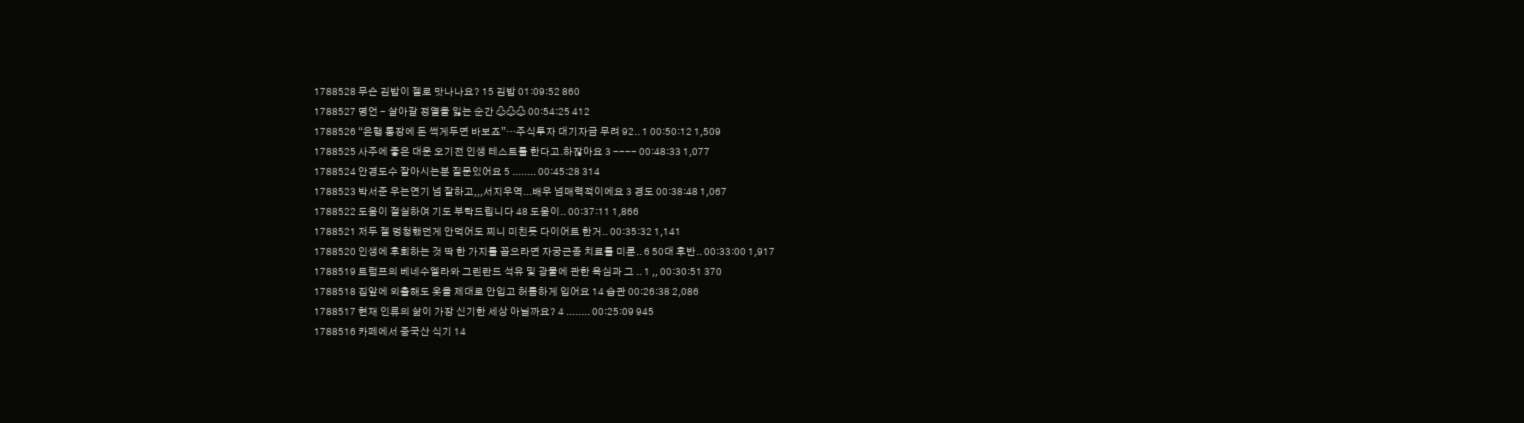1788528 무슨 김밥이 젤로 맛나나요? 15 김밥 01:09:52 860
1788527 명언 - 살아갈 정열을 잃는 순간 ♧♧♧ 00:54:25 412
1788526 “은행 통장에 돈 썩게두면 바보죠”…주식투자 대기자금 무려 92.. 1 00:50:12 1,509
1788525 사주에 좋은 대운 오기전 인생 테스트를 한다고.하잖아요 3 ---- 00:48:33 1,077
1788524 안경도수 잘아시는분 질문있어요 5 ........ 00:45:28 314
1788523 박서준 우는연기 넘 잘하고,,,서지우역...배우 넘매력적이에요 3 경도 00:38:48 1,067
1788522 도움이 절실하여 기도 부탁드립니다 48 도움이.. 00:37:11 1,866
1788521 저두 젤 멍청했던게 안먹어도 찌니 미친듯 다이어트 한거.. 00:35:32 1,141
1788520 인생에 후회하는 것 딱 한 가지를 꼽으라면 자궁근종 치료를 미룬.. 6 50대 후반.. 00:33:00 1,917
1788519 트럼프의 베네수엘라와 그린란드 석유 및 광물에 관한 욕심과 그 .. 1 ,, 00:30:51 370
1788518 집앞에 외출해도 옷을 제대로 안입고 허름하게 입어요 14 습관 00:26:38 2,086
1788517 현재 인류의 삶이 가장 신기한 세상 아닐까요? 4 ........ 00:25:09 945
1788516 카페에서 중국산 식기 14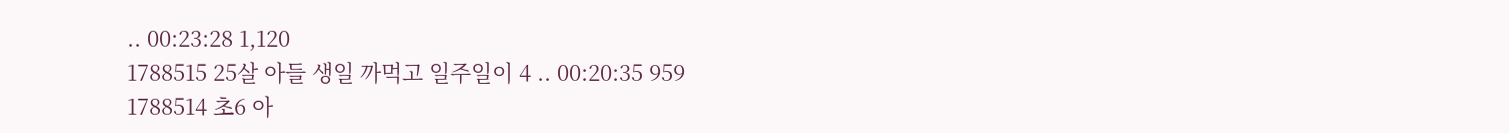.. 00:23:28 1,120
1788515 25살 아들 생일 까먹고 일주일이 4 .. 00:20:35 959
1788514 초6 아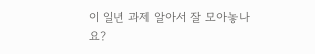이 일년 과제 알아서 잘 모아놓나요?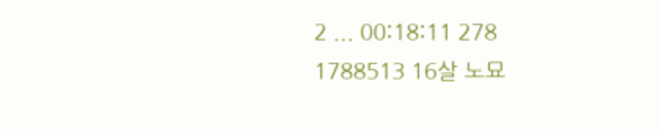2 ... 00:18:11 278
1788513 16살 노묘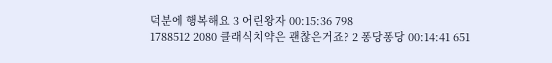덕분에 행복해요 3 어린왕자 00:15:36 798
1788512 2080 클래식치약은 괜찮은거죠? 2 퐁당퐁당 00:14:41 651